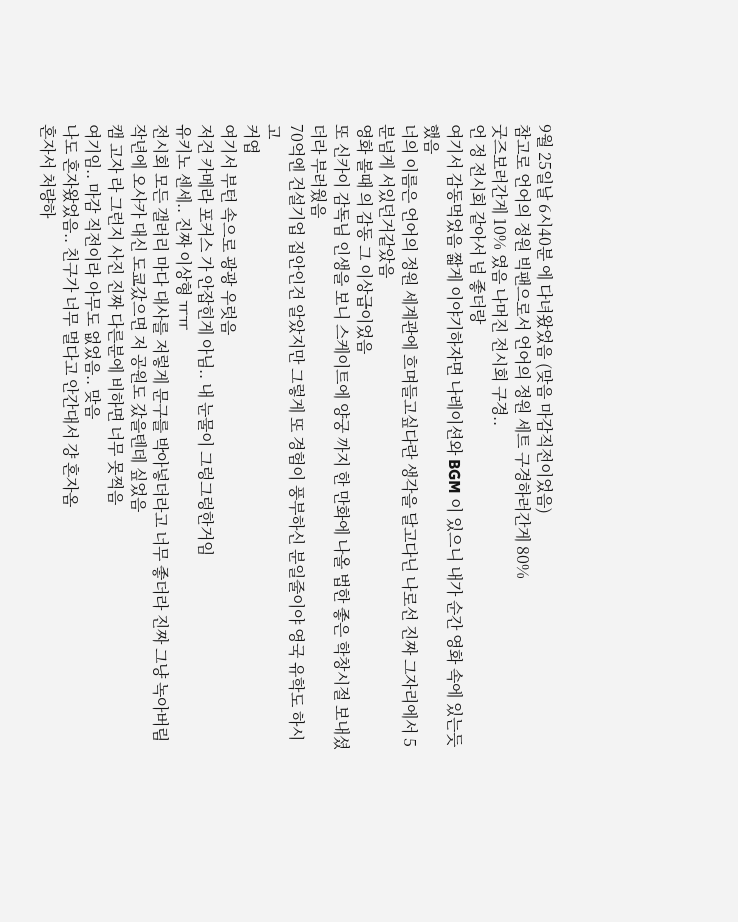9월 25일날 6시40분 에 다녀왔었음 (맞음 마감직전이었음)
참고로 언어의 정원 빅팬으로서 언어의 정원 세트 구경하러간게 80%
굿즈보러간게 10% 였음 나머진 전시회 구경..
언 정 전시회 같아서 넘 좋더랑
여기서 감동먹었음 짧게 이야기하자면 나레이션와 BGM 이 있으니 내가 순간 영화 속에 있는듯 했음
너의 이름은 언어의 정원 세계관에 흐며들고싶다란 생각을 달고다닌 나로선 진짜 그자리에서 5분넘게 서있던거같았음
영화 볼때 의 감동 그 이상급이었음
또 신카이 감독님 인생을 보니 스케이트에 양궁 까지 한 만화에 나올 법한 좋은 학창시절 보내셨더라 부러웠음
70억엔 건설기업 집안인건 알았지만 그렇게 또 경험이 풍부하신 분일줄이야 영국 유학도 하시고
커엽
여기서 부턴 속으로 광광 우럿음
저건 카메라 포커스 가 안잡힌게 아님.. 내 눈물이 그렁그렁한거임
유키노 센세.. 진짜 이상형 ㅠㅠ
전시회 모든 갤러리 마다 대사를 저렇게 문구를 박아넣더라고 너무 좋더라 진짜 그냥 녹아버림
작년에 오사카 대신 도쿄갔으면 저 공원도 갔을텐데 싶었음
캠 고자 라 그런지 사진 진짜 다른분에 비하면 너무 못찍음
여기임.. 마감 직전이라 아무도 없었음.. 맞음
나도 혼자왔었음.. 친구가 너무 멀다고 안간대서 걍 혼자옴
혼자서 처량하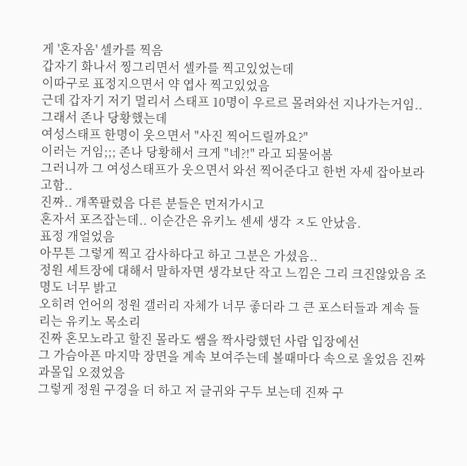게 '혼자옴' 셀카를 찍음
갑자기 화나서 찡그리면서 셀카를 찍고있었는데
이따구로 표정지으면서 약 엽사 찍고있었음
근데 갑자기 저기 멀리서 스태프 10명이 우르르 몰려와선 지나가는거임.. 그래서 존나 당황했는데
여성스태프 한명이 웃으면서 "사진 찍어드릴까요?"
이러는 거임;;; 존나 당황해서 크게 "네?!" 라고 되물어봄
그러니까 그 여성스태프가 웃으면서 와선 찍어준다고 한번 자세 잡아보라고함..
진짜.. 개쪽팔렸음 다른 분들은 먼저가시고
혼자서 포즈잡는데.. 이순간은 유키노 센세 생각 ㅈ도 안났음.
표정 개얼었음
아무튼 그렇게 찍고 감사하다고 하고 그분은 가셨음..
정원 세트장에 대해서 말하자면 생각보단 작고 느낌은 그리 크진않았음 조명도 너무 밝고
오히려 언어의 정원 갤러리 자체가 너무 좋더라 그 큰 포스터들과 계속 들리는 유키노 목소리
진짜 혼모노라고 할진 몰라도 쌤을 짝사랑했던 사람 입장에선
그 가슴아픈 마지막 장면을 계속 보여주는데 볼때마다 속으로 울었음 진짜
과몰입 오졌었음
그렇게 정원 구경을 더 하고 저 글귀와 구두 보는데 진짜 구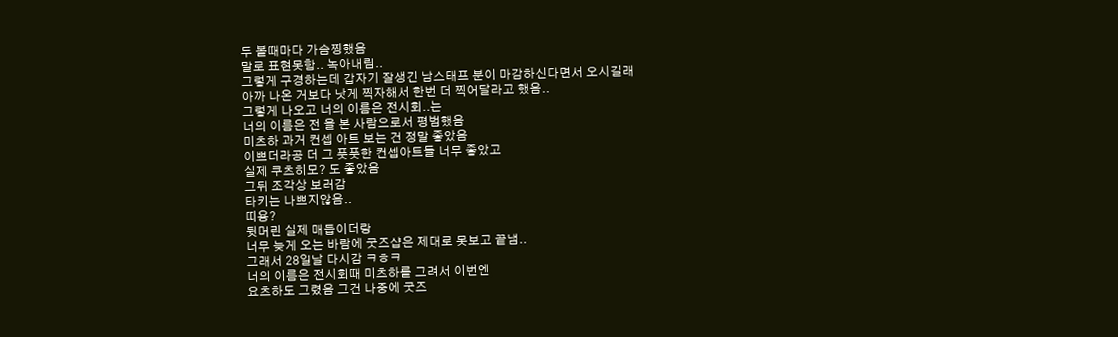두 볼때마다 가슴찡했음
말로 표현못함.. 녹아내림..
그렇게 구경하는데 갑자기 잘생긴 남스태프 분이 마감하신다면서 오시길래
아까 나온 거보다 낫게 찍자해서 한번 더 찍어달라고 했음..
그렇게 나오고 너의 이름은 전시회..는
너의 이름은 전 을 본 사람으로서 평범했음
미츠하 과거 컨셉 아트 보는 건 정말 좋았음
이쁘더라공 더 그 풋풋한 컨셉아트들 너무 좋았고
실제 쿠츠히모? 도 좋았음
그뒤 조각상 보러감
타키는 나쁘지않음..
띠용?
뒷머린 실제 매듭이더랑
너무 늦게 오는 바람에 굿즈샵은 제대로 못보고 끝냄..
그래서 28일날 다시감 ㅋㅎㅋ
너의 이름은 전시회때 미츠하를 그려서 이번엔
요츠하도 그렸음 그건 나중에 굿즈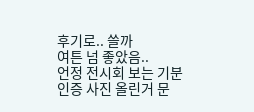후기로.. 쓸까
여튼 넘 좋았음..
언정 전시회 보는 기분
인증 사진 올린거 문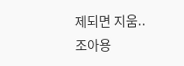제되면 지움..
조아용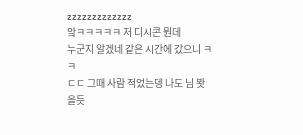zzzzzzzzzzzzz
앜ㅋㅋㅋㅋㅋ 저 디시콘 뭔데
누군지 알겠네 같은 시간에 갔으니 ㅋㅋ
ㄷㄷ 그때 사람 적었는뎅 나도 님 봣을듯